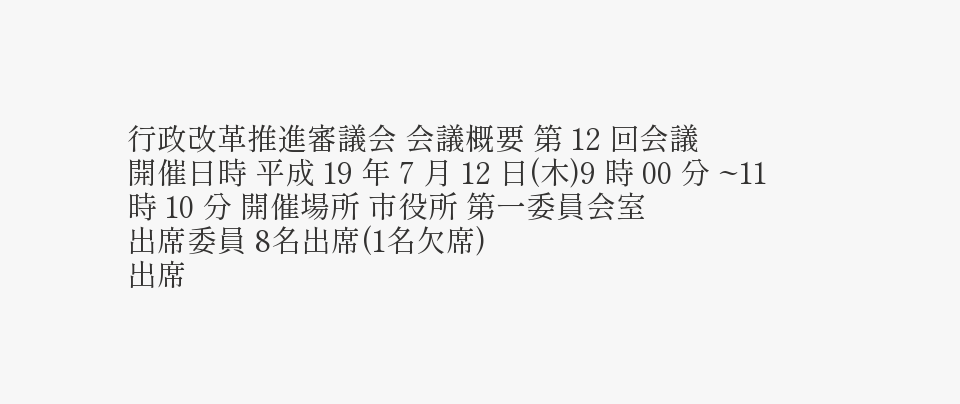行政改革推進審議会 会議概要 第 12 回会議
開催日時 平成 19 年 7 月 12 日(木)9 時 00 分 ~11 時 10 分 開催場所 市役所 第一委員会室
出席委員 8名出席(1名欠席)
出席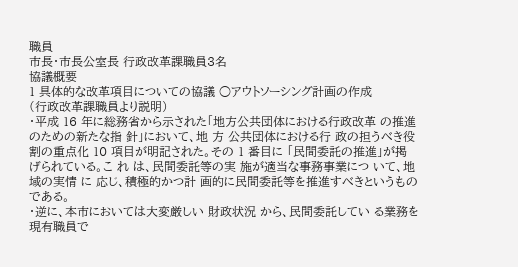職員
市長・市長公室長 行政改革課職員3名
協議概要
1 具体的な改革項目についての協議 ○アウトソーシング計画の作成
(行政改革課職員より説明)
・平成 16 年に総務省から示された「地方公共団体における行政改革 の推進のための新たな指 針」において、地 方 公共団体における行 政の担うべき役割の重点化 10 項目が明記された。その 1 番目に 「民間委託の推進」が掲 げられている。こ れ は、民間委託等の実 施が適当な事務事業につ いて、地域の実情 に 応じ、積極的かつ計 画的に民間委託等を推進すべきというものである。
・逆に、本市においては大変厳しい 財政状況 から、民間委託してい る業務を現有職員で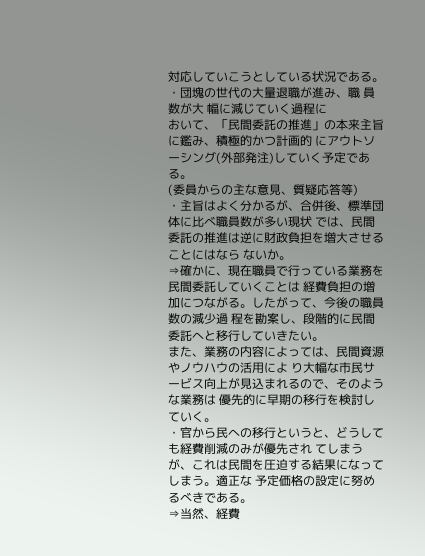対応していこうとしている状況である。 ・団塊の世代の大量退職が進み、職 員数が大 幅に減じていく過程に
おいて、「民間委託の推進」の本来主旨に鑑み、積極的かつ計画的 にアウトソーシング(外部発注)していく予定である。
(委員からの主な意見、質疑応答等)
・主旨はよく分かるが、合併後、標準団体に比べ職員数が多い現状 では、民間委託の推進は逆に財政負担を増大させることにはなら ないか。
⇒確かに、現在職員で行っている業務を民間委託していくことは 経費負担の増加につながる。したがって、今後の職員数の減少過 程を勘案し、段階的に民間委託へと移行していきたい。
また、業務の内容によっては、民間資源やノウハウの活用によ り大幅な市民サービス向上が見込まれるので、そのような業務は 優先的に早期の移行を検討していく。
・官から民への移行というと、どうしても経費削減のみが優先され てしまうが、これは民間を圧迫する結果になってしまう。適正な 予定価格の設定に努めるべきである。
⇒当然、経費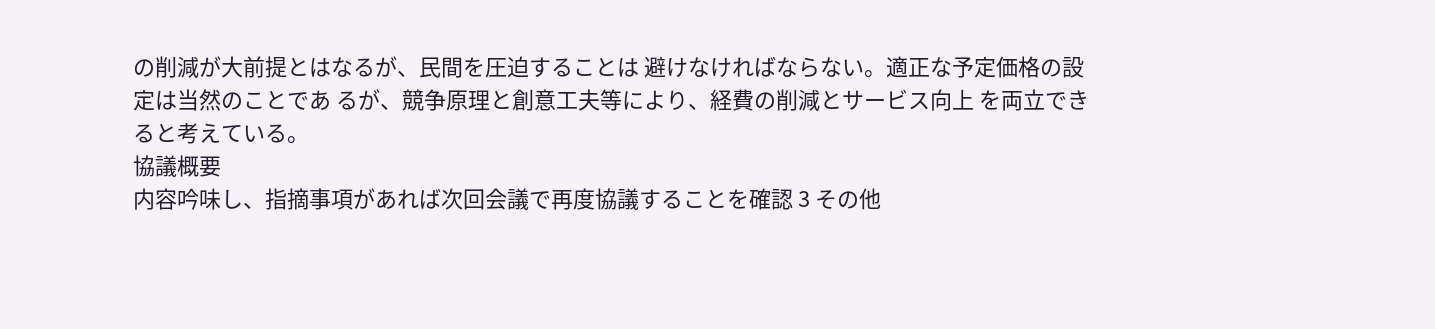の削減が大前提とはなるが、民間を圧迫することは 避けなければならない。適正な予定価格の設定は当然のことであ るが、競争原理と創意工夫等により、経費の削減とサービス向上 を両立できると考えている。
協議概要
内容吟味し、指摘事項があれば次回会議で再度協議することを確認 3 その他